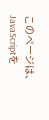このページは、JavaScriptを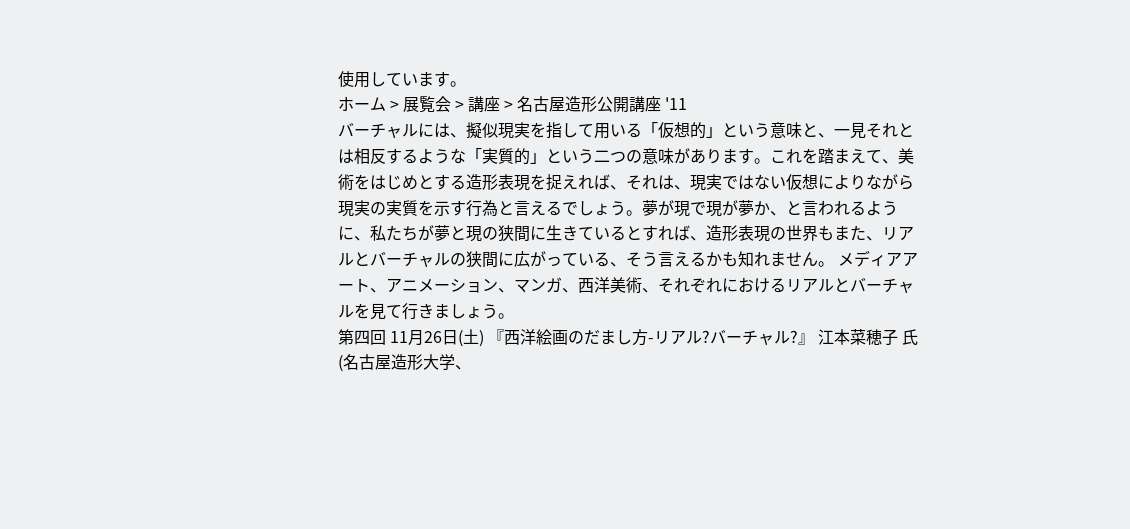使用しています。
ホーム > 展覧会 > 講座 > 名古屋造形公開講座 '11
バーチャルには、擬似現実を指して用いる「仮想的」という意味と、一見それとは相反するような「実質的」という二つの意味があります。これを踏まえて、美術をはじめとする造形表現を捉えれば、それは、現実ではない仮想によりながら現実の実質を示す行為と言えるでしょう。夢が現で現が夢か、と言われるように、私たちが夢と現の狭間に生きているとすれば、造形表現の世界もまた、リアルとバーチャルの狭間に広がっている、そう言えるかも知れません。 メディアアート、アニメーション、マンガ、西洋美術、それぞれにおけるリアルとバーチャルを見て行きましょう。
第四回 11月26日(土) 『西洋絵画のだまし方-リアル?バーチャル?』 江本菜穂子 氏 (名古屋造形大学、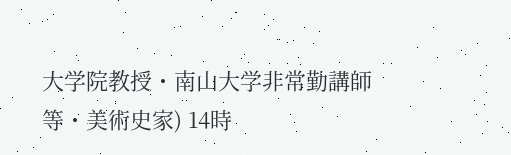大学院教授・南山大学非常勤講師等・美術史家) 14時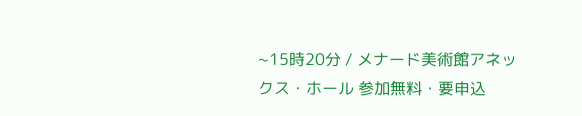~15時20分 / メナード美術館アネックス・ホール 参加無料・要申込